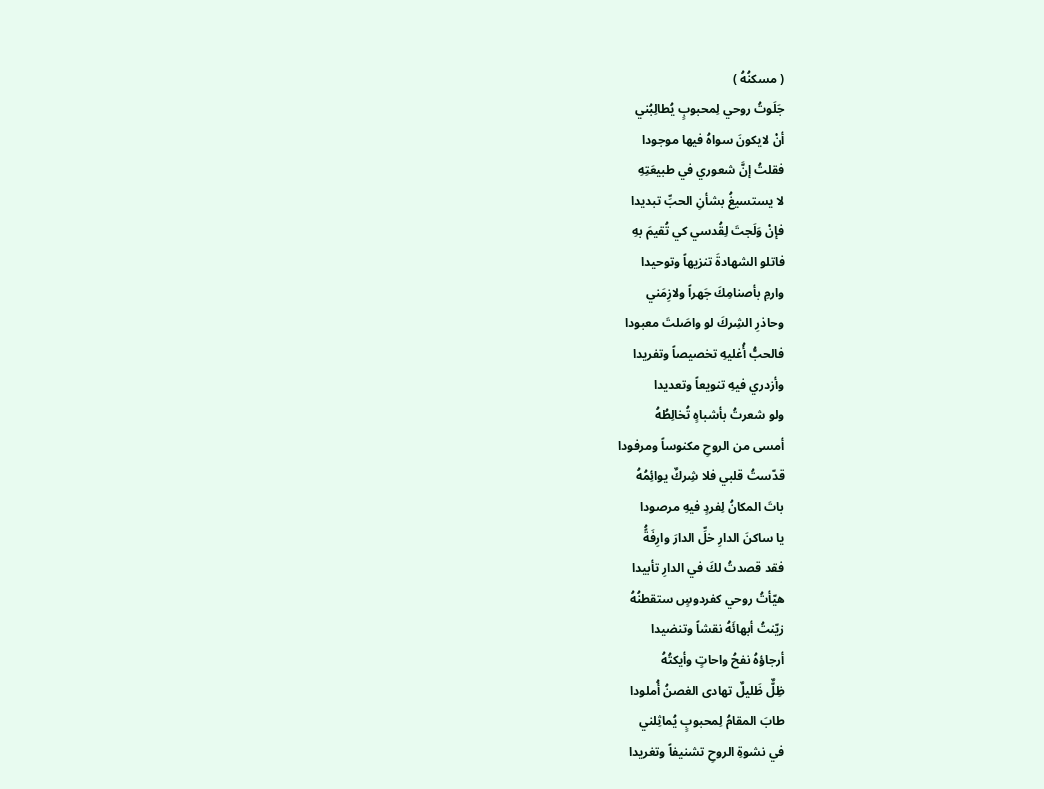( مسكنُهُ )
جَلَوتُ روحي لِمحبوبٍ يُطالِبُني
أنْ لايكونَ سواهُ فيها موجودا
فقلتُ إنَّ شعوري في طبيعَتِهِ
لا يستسيغُ بشأنِ الحبِّ تبديدا
فإنْ وَلَجتَ لِقُدسي كي تُقيمَ بهِ
فاتلو الشهادةَ تنزيهاً وتوحيدا
وارمِ بأصنامِكَ جَهراً ولازِمَني
وحاذرِ الشِركَ لو واصَلتَ معبودا
فالحبُّ أُغليهِ تخصيصاً وتفريدا
وأزدري فيهِ تنويعاً وتعديدا
ولو شعرتُ بأشباهٍ تُخالِطُهُ
أمسى من الروحِ مكنوساً ومرفودا
قدّستُ قلبي فلا شِركٌ يوائِمُهُ
باتَ المكانُ لِفردٍ فيهِ مرصودا
يا ساكنَ الدارِ خلِّ الدارَ وارِفَةًُ
فقد قصدتُ لكَ في الدارِ تأبيدا
هيّأتُ روحي كفردوسٍ ستقطنُهُ
زيّنتُ أبهائَهُ نقشاً وتنضيدا
أرجاؤهُ نفحُ واحاتٍ وأيكتُهُ
ظِلٌّ ظَليلٌ تهادى الغصنُ أُملودا
طابَ المقامُ لِمحبوبٍ يُماثِلني
في نشوةِ الروحِ تشنيفاً وتغريدا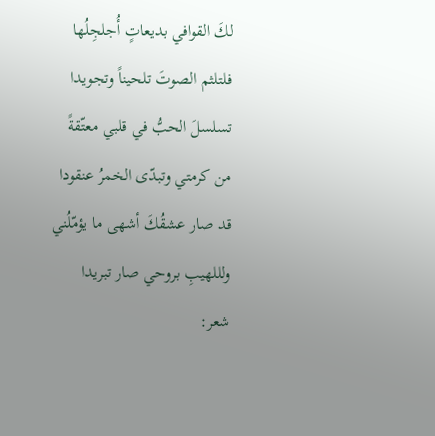لكَ القوافي بديعاتٍ أُجلجِلُها
فلتلثم الصوتَ تلحيناً وتجويدا
تسلسلَ الحبُّ في قلبي معتّقةً
من كرمتي وتبدّى الخمرُ عنقودا
قد صار عشقُكَ أشهى ما يؤمّلُني
ولللهيبِ بروحي صار تبريدا
شعر: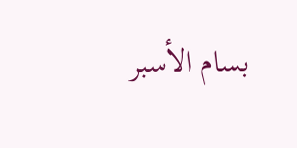بسام الأسبر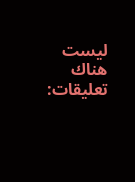ليست هناك تعليقات: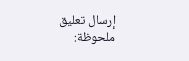إرسال تعليق
ملحوظة: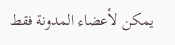يمكن لأعضاء المدونة فقط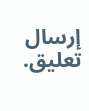إرسال تعليق.